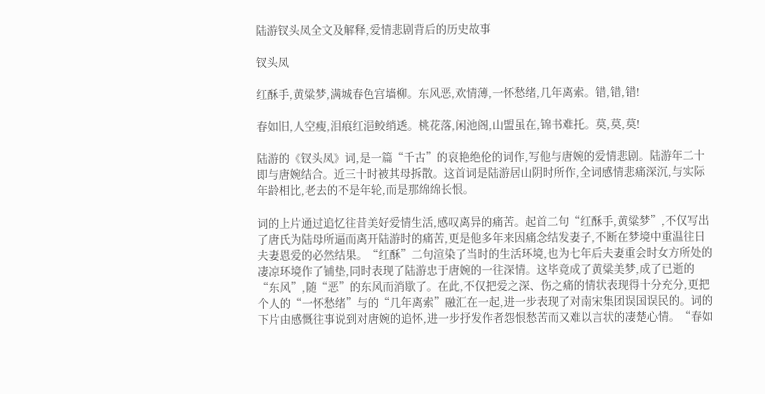陆游钗头凤全文及解释,爱情悲剧背后的历史故事

钗头凤

红酥手,黄粱梦,满城春色宫墙柳。东风恶,欢情薄,一怀愁绪,几年离索。错,错,错!

春如旧,人空瘦,泪痕红浥鲛绡透。桃花落,闲池阁,山盟虽在,锦书难托。莫,莫,莫!

陆游的《钗头凤》词,是一篇“千古”的哀艳绝伦的词作,写他与唐婉的爱情悲剧。陆游年二十即与唐婉结合。近三十时被其母拆散。这首词是陆游居山阴时所作,全词感情悲痛深沉,与实际年龄相比,老去的不是年轮,而是那绵绵长恨。

词的上片通过追忆往昔美好爱情生活,感叹离异的痛苦。起首二句“红酥手,黄粱梦”,不仅写出了唐氏为陆母所逼而离开陆游时的痛苦,更是他多年来因痛念结发妻子,不断在梦境中重温往日夫妻恩爱的必然结果。“红酥”二句渲染了当时的生活环境,也为七年后夫妻重会时女方所处的凄凉环境作了铺垫,同时表现了陆游忠于唐婉的一往深情。这毕竟成了黄粱美梦,成了已逝的“东风”,随“恶”的东风而消歇了。在此,不仅把爱之深、伤之痛的情状表现得十分充分,更把个人的“一怀愁绪”与的“几年离索”融汇在一起,进一步表现了对南宋集团误国误民的。词的下片由感慨往事说到对唐婉的追怀,进一步抒发作者怨恨愁苦而又难以言状的凄楚心情。“春如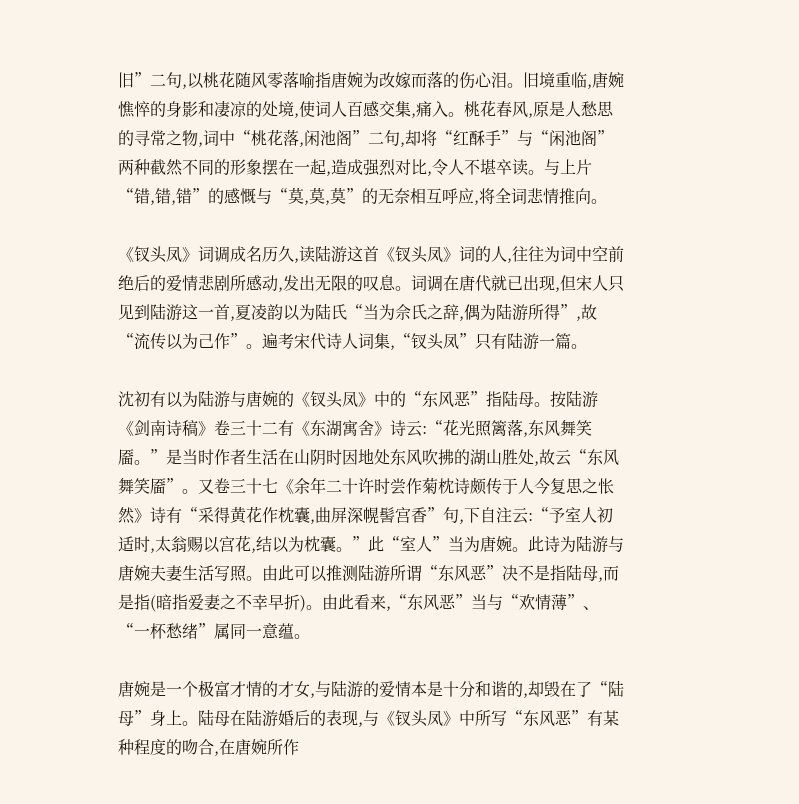旧”二句,以桃花随风零落喻指唐婉为改嫁而落的伤心泪。旧境重临,唐婉憔悴的身影和凄凉的处境,使词人百感交集,痛入。桃花春风,原是人愁思的寻常之物,词中“桃花落,闲池阁”二句,却将“红酥手”与“闲池阁”两种截然不同的形象摆在一起,造成强烈对比,令人不堪卒读。与上片“错,错,错”的感慨与“莫,莫,莫”的无奈相互呼应,将全词悲情推向。

《钗头凤》词调成名历久,读陆游这首《钗头凤》词的人,往往为词中空前绝后的爱情悲剧所感动,发出无限的叹息。词调在唐代就已出现,但宋人只见到陆游这一首,夏凌韵以为陆氏“当为佘氏之辞,偶为陆游所得”,故“流传以为己作”。遍考宋代诗人词集,“钗头凤”只有陆游一篇。

沈初有以为陆游与唐婉的《钗头凤》中的“东风恶”指陆母。按陆游《剑南诗稿》卷三十二有《东湖寓舍》诗云:“花光照篱落,东风舞笑靥。”是当时作者生活在山阴时因地处东风吹拂的湖山胜处,故云“东风舞笑靥”。又卷三十七《余年二十许时尝作菊枕诗颇传于人今复思之怅然》诗有“采得黄花作枕囊,曲屏深幌髻宫香”句,下自注云:“予室人初适时,太翁赐以宫花,结以为枕囊。”此“室人”当为唐婉。此诗为陆游与唐婉夫妻生活写照。由此可以推测陆游所谓“东风恶”决不是指陆母,而是指(暗指爱妻之不幸早折)。由此看来,“东风恶”当与“欢情薄”、“一杯愁绪”属同一意蕴。

唐婉是一个极富才情的才女,与陆游的爱情本是十分和谐的,却毁在了“陆母”身上。陆母在陆游婚后的表现,与《钗头凤》中所写“东风恶”有某种程度的吻合,在唐婉所作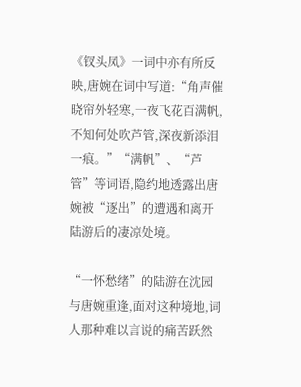《钗头凤》一词中亦有所反映,唐婉在词中写道:“角声催晓帘外轻寒,一夜飞花百满帆,不知何处吹芦管,深夜新添泪一痕。”“满帆”、“芦管”等词语,隐约地透露出唐婉被“逐出”的遭遇和离开陆游后的凄凉处境。

“一怀愁绪”的陆游在沈园与唐婉重逢,面对这种境地,词人那种难以言说的痛苦跃然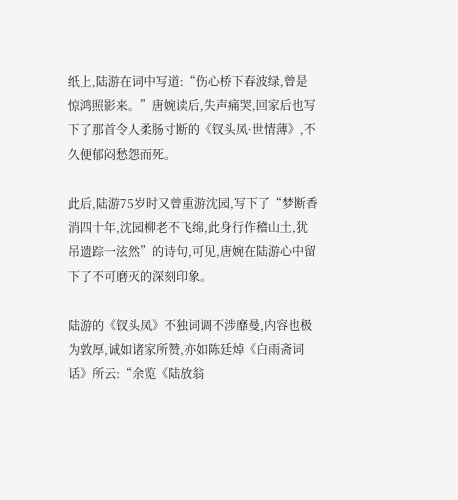纸上,陆游在词中写道:“伤心桥下春波绿,曾是惊鸿照影来。”唐婉读后,失声痛哭,回家后也写下了那首令人柔肠寸断的《钗头凤·世情薄》,不久便郁闷愁怨而死。

此后,陆游75岁时又曾重游沈园,写下了“梦断香消四十年,沈园柳老不飞绵,此身行作稽山土,犹吊遗踪一泫然”的诗句,可见,唐婉在陆游心中留下了不可磨灭的深刻印象。

陆游的《钗头凤》不独词调不涉靡曼,内容也极为敦厚,诚如诸家所赞,亦如陈廷焯《白雨斋词话》所云:“余览《陆放翁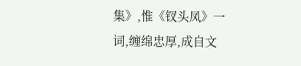集》,惟《钗头凤》一词,缠绵忠厚,成自文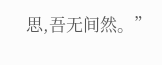思,吾无间然。”